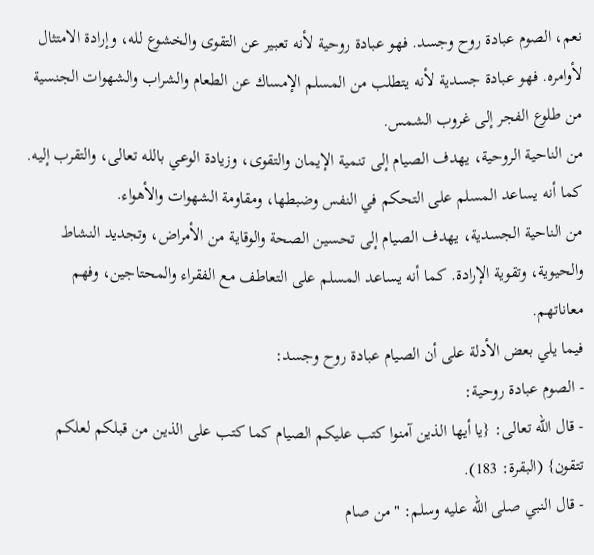نعم، الصوم عبادة روح وجسد. فهو عبادة روحية لأنه تعبير عن التقوى والخشوع لله، وإرادة الامتثال لأوامره. فهو عبادة جسدية لأنه يتطلب من المسلم الإمساك عن الطعام والشراب والشهوات الجنسية من طلوع الفجر إلى غروب الشمس.
من الناحية الروحية، يهدف الصيام إلى تنمية الإيمان والتقوى، وزيادة الوعي بالله تعالى، والتقرب إليه. كما أنه يساعد المسلم على التحكم في النفس وضبطها، ومقاومة الشهوات والأهواء.
من الناحية الجسدية، يهدف الصيام إلى تحسين الصحة والوقاية من الأمراض، وتجديد النشاط والحيوية، وتقوية الإرادة. كما أنه يساعد المسلم على التعاطف مع الفقراء والمحتاجين، وفهم معاناتهم.
فيما يلي بعض الأدلة على أن الصيام عبادة روح وجسد:
- الصوم عبادة روحية:
- قال الله تعالى: {يا أيها الذين آمنوا كتب عليكم الصيام كما كتب على الذين من قبلكم لعلكم تتقون} (البقرة: 183).
- قال النبي صلى الله عليه وسلم: "من صام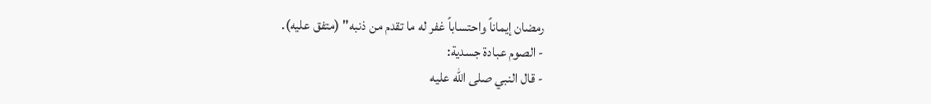رمضان إيماناً واحتساباً غفر له ما تقدم من ذنبه" (متفق عليه).
- الصوم عبادة جسدية:
- قال النبي صلى الله عليه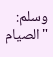وسلم: "الصيام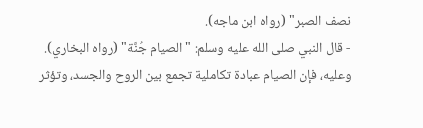نصف الصبر" (رواه ابن ماجه).
- قال النبي صلى الله عليه وسلم: "الصيام جُنَّة" (رواه البخاري).
وعليه، فإن الصيام عبادة تكاملية تجمع بين الروح والجسد، وتؤثر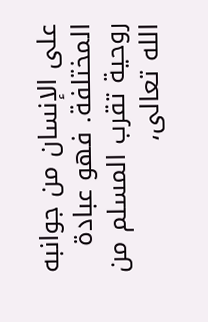على الإنسان من جوانبه المختلفة. فهو عبادة روحية تقرب المسلم من الله تعالى،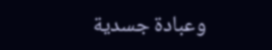وعبادة جسدية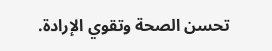تحسن الصحة وتقوي الإرادة.